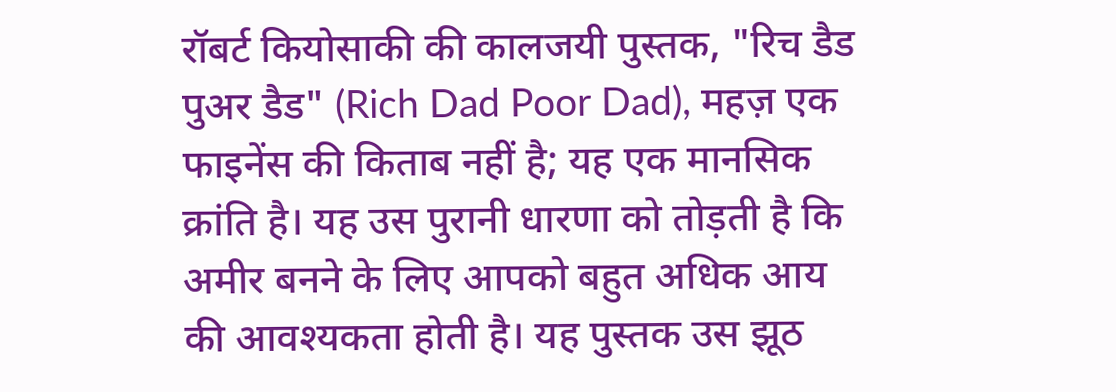रॉबर्ट कियोसाकी की कालजयी पुस्तक, "रिच डैड पुअर डैड" (Rich Dad Poor Dad), महज़ एक फाइनेंस की किताब नहीं है; यह एक मानसिक क्रांति है। यह उस पुरानी धारणा को तोड़ती है कि अमीर बनने के लिए आपको बहुत अधिक आय की आवश्यकता होती है। यह पुस्तक उस झूठ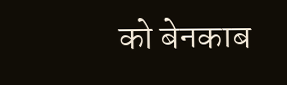को बेनकाब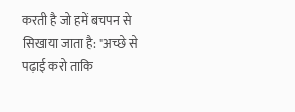करती है जो हमें बचपन से सिखाया जाता है: "अच्छे से पढ़ाई करो ताकि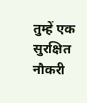तुम्हें एक सुरक्षित नौकरी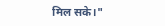मिल सके।"